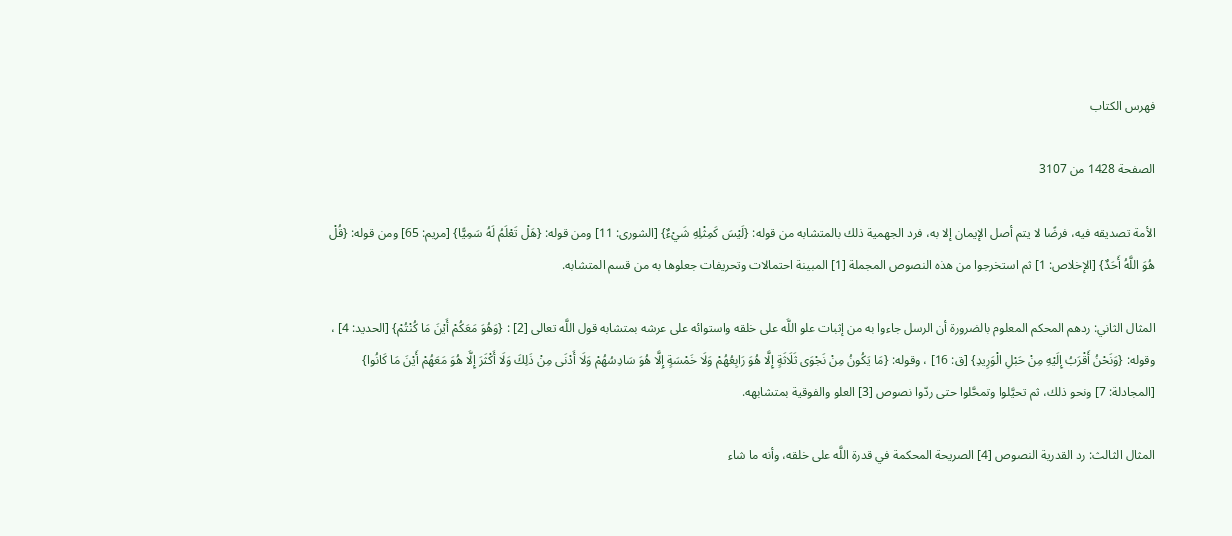فهرس الكتاب

الصفحة 1428 من 3107

الأمة تصديقه فيه، فرضًا لا يتم أصل الإيمان إلا به، فرد الجهمية ذلك بالمتشابه من قوله: {لَيْسَ كَمِثْلِهِ شَيْءٌ} [الشورى: 11] ومن قوله: {هَلْ تَعْلَمُ لَهُ سَمِيًّا} [مريم: 65] ومن قوله: {قُلْ هُوَ اللَّهُ أَحَدٌ} [الإخلاص: 1] ثم استخرجوا من هذه النصوص المجملة [1] المبينة احتمالات وتحريفات جعلوها به من قسم المتشابه.

المثال الثاني: ردهم المحكم المعلوم بالضرورة أن الرسل جاءوا به من إثبات علو اللَّه على خلقه واستوائه على عرشه بمتشابه قول اللَّه تعالى [2] : {وَهُوَ مَعَكُمْ أَيْنَ مَا كُنْتُمْ} [الحديد: 4] ، وقوله: {وَنَحْنُ أَقْرَبُ إِلَيْهِ مِنْ حَبْلِ الْوَرِيدِ} [ق: 16] ، وقوله: {مَا يَكُونُ مِنْ نَجْوَى ثَلَاثَةٍ إِلَّا هُوَ رَابِعُهُمْ وَلَا خَمْسَةٍ إِلَّا هُوَ سَادِسُهُمْ وَلَا أَدْنَى مِنْ ذَلِكَ وَلَا أَكْثَرَ إِلَّا هُوَ مَعَهُمْ أَيْنَ مَا كَانُوا} [المجادلة: 7] ونحو ذلك، ثم تحيَّلوا وتمحَّلوا حتى ردّوا نصوص [3] العلو والفوقية بمتشابهه.

المثال الثالث: رد القدرية النصوص [4] الصريحة المحكمة في قدرة اللَّه على خلقه، وأنه ما شاء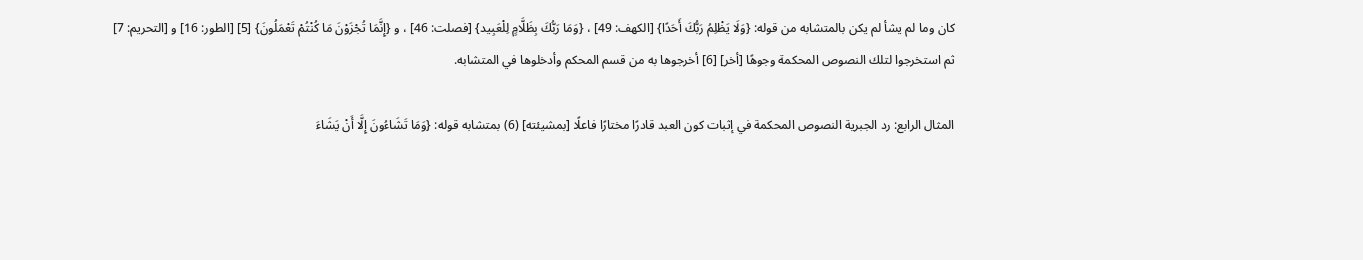كان وما لم يشأ لم يكن بالمتشابه من قوله: {وَلَا يَظْلِمُ رَبُّكَ أَحَدًا} [الكهف: 49] ، {وَمَا رَبُّكَ بِظَلَّامٍ لِلْعَبِيد} [فصلت: 46] ، و {إِنَّمَا تُجْزَوْنَ مَا كُنْتُمْ تَعْمَلُونَ} [5] [الطور: 16] و [التحريم: 7] ثم استخرجوا لتلك النصوص المحكمة وجوهًا [أخر] [6] أخرجوها به من قسم المحكم وأدخلوها في المتشابه.

المثال الرابع: رد الجبرية النصوص المحكمة في إثبات كون العبد قادرًا مختارًا فاعلًا [بمشيئته] (6) بمتشابه قوله: {وَمَا تَشَاءُونَ إِلَّا أَنْ يَشَاءَ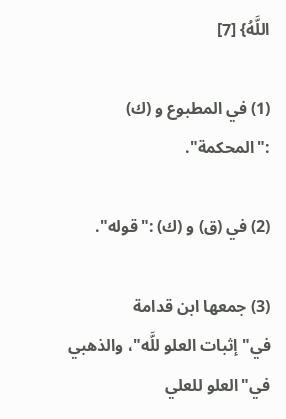اللَّهُ} [7]

(1) في المطبوع و (ك) :"المحكمة".

(2) في (ق) و (ك) :"قوله".

(3) جمعها ابن قدامة في"إثبات العلو للَّه"، والذهبي في"العلو للعلي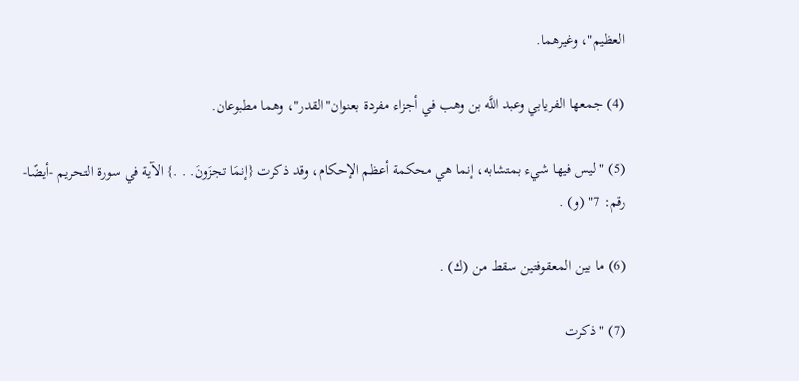العظيم"، وغيرهما.

(4) جمعها الفريابي وعبد اللَّه بن وهب في أجزاء مفردة بعنوان"القدر"، وهما مطبوعان.

(5) "ليس فيها شيء بمتشابه، إنما هي محكمة أعظم الإحكام، وقد ذكرت {إنمَا تجزَونَ. . .} الآية في سورة التحريم -أيضًا- رقم: 7" (و) .

(6) ما بين المعقوفتين سقط من (ك) .

(7) "ذكرت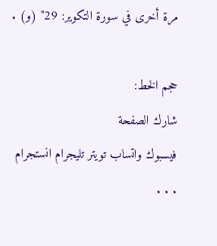مرة أخرى في سورة التكوير: 29" (و) .

حجم الخط:
شارك الصفحة
فيسبوك واتساب تويتر تليجرام انستجرام
. . .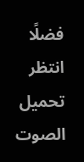فضلًا انتظر تحميل الصوت